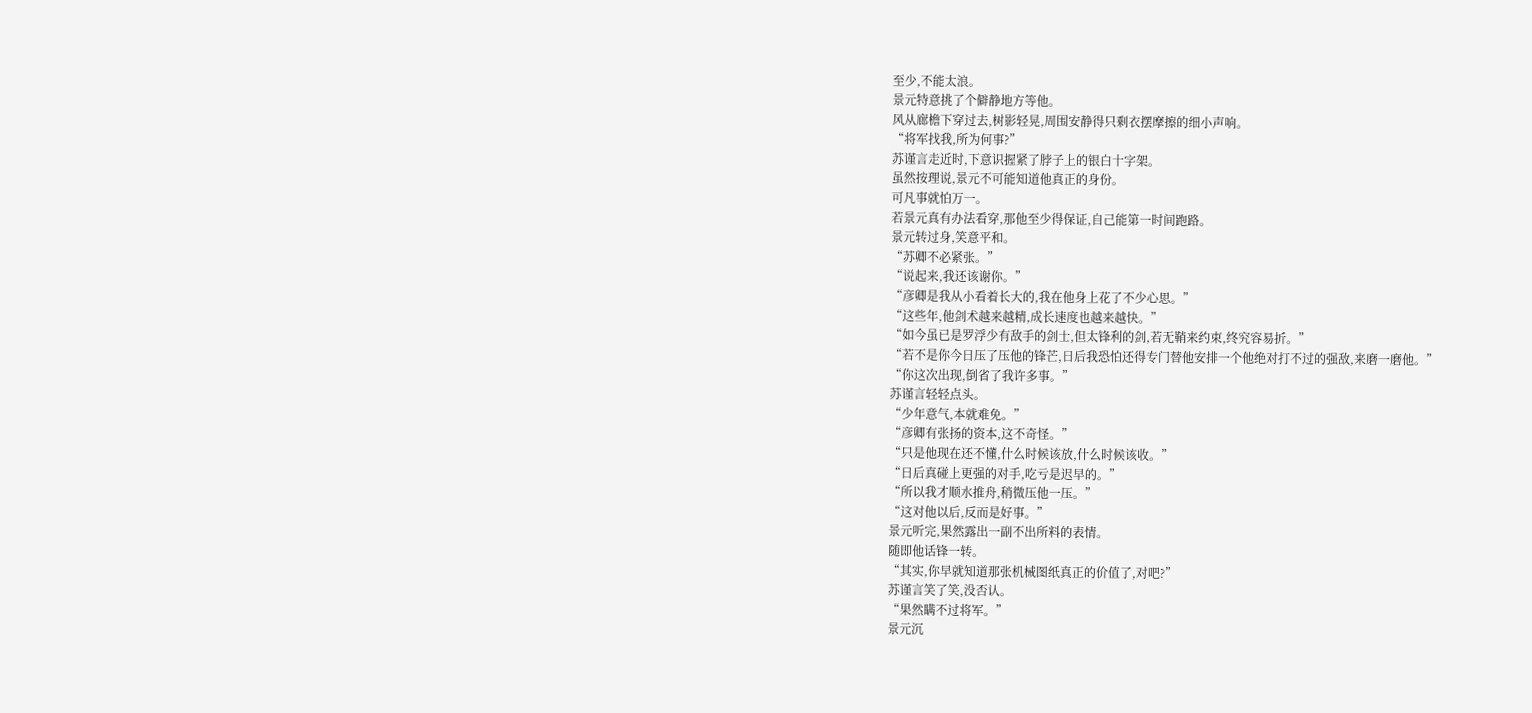至少,不能太浪。
景元特意挑了个僻静地方等他。
风从廊檐下穿过去,树影轻晃,周围安静得只剩衣摆摩擦的细小声响。
“将军找我,所为何事?”
苏谨言走近时,下意识握紧了脖子上的银白十字架。
虽然按理说,景元不可能知道他真正的身份。
可凡事就怕万一。
若景元真有办法看穿,那他至少得保证,自己能第一时间跑路。
景元转过身,笑意平和。
“苏卿不必紧张。”
“说起来,我还该谢你。”
“彦卿是我从小看着长大的,我在他身上花了不少心思。”
“这些年,他剑术越来越精,成长速度也越来越快。”
“如今虽已是罗浮少有敌手的剑士,但太锋利的剑,若无鞘来约束,终究容易折。”
“若不是你今日压了压他的锋芒,日后我恐怕还得专门替他安排一个他绝对打不过的强敌,来磨一磨他。”
“你这次出现,倒省了我许多事。”
苏谨言轻轻点头。
“少年意气,本就难免。”
“彦卿有张扬的资本,这不奇怪。”
“只是他现在还不懂,什么时候该放,什么时候该收。”
“日后真碰上更强的对手,吃亏是迟早的。”
“所以我才顺水推舟,稍微压他一压。”
“这对他以后,反而是好事。”
景元听完,果然露出一副不出所料的表情。
随即他话锋一转。
“其实,你早就知道那张机械图纸真正的价值了,对吧?”
苏谨言笑了笑,没否认。
“果然瞒不过将军。”
景元沉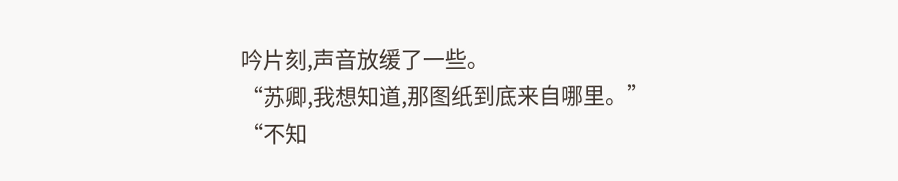吟片刻,声音放缓了一些。
“苏卿,我想知道,那图纸到底来自哪里。”
“不知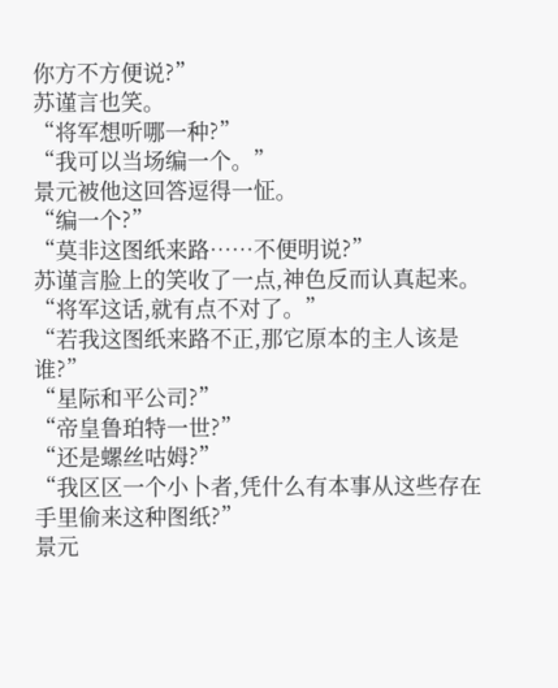你方不方便说?”
苏谨言也笑。
“将军想听哪一种?”
“我可以当场编一个。”
景元被他这回答逗得一怔。
“编一个?”
“莫非这图纸来路……不便明说?”
苏谨言脸上的笑收了一点,神色反而认真起来。
“将军这话,就有点不对了。”
“若我这图纸来路不正,那它原本的主人该是谁?”
“星际和平公司?”
“帝皇鲁珀特一世?”
“还是螺丝咕姆?”
“我区区一个小卜者,凭什么有本事从这些存在手里偷来这种图纸?”
景元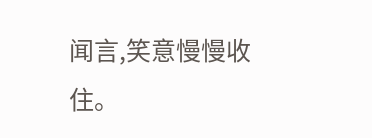闻言,笑意慢慢收住。